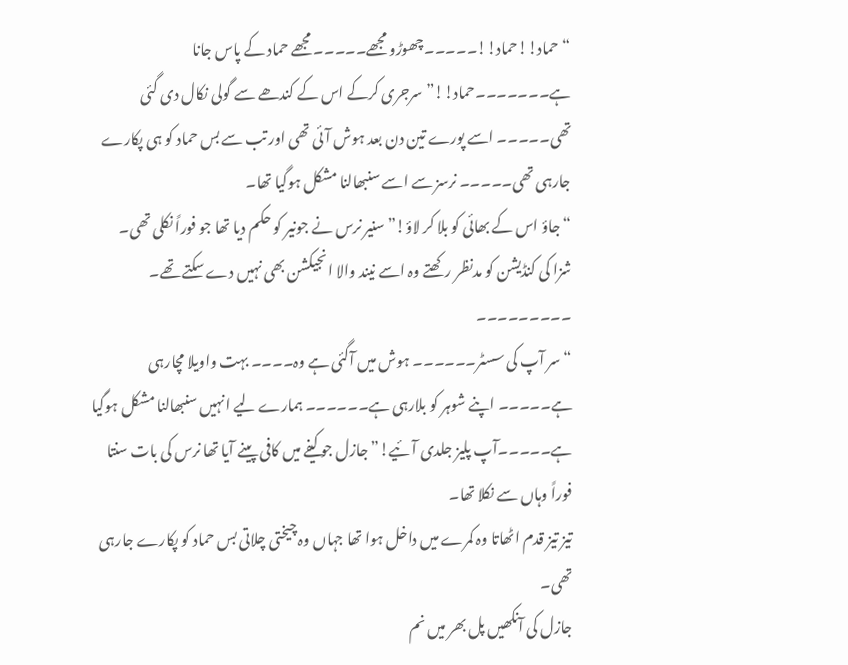“حماد!!حماد!!۔۔۔۔۔چھوڑو مجھے۔۔۔۔۔ مجھے حماد کے پاس جانا ہے۔۔۔۔۔۔۔حماد!!” سرجری کرکے اس کے کندھے سے گولی نکال دی گئی تھی۔۔۔۔۔ اسے پورے تین دن بعد ہوش آئی تھی اور تب سے بس حماد کو ہی پکارے جارہی تھی۔۔۔۔۔ نرسز سے اسے سنبھالنا مشکل ہوگیا تھا۔
“جاؤ اس کے بھائی کو بلا کر لاؤ!” سنیر نرس نے جونیر کو حکم دیا تھا جو فوراً نکلی تھی۔
شزا کی کنڈیشن کو مدنظر رکھتے وہ اسے نیند والا انجیکشن بھی نہیں دے سکتے تھے۔
۔۔۔۔۔۔۔۔۔
“سر آپ کی سسٹر۔۔۔۔۔۔ ہوش میں آگئی ہے وہ۔۔۔۔ بہت واویلا مچارہی ہے۔۔۔۔۔ اپنے شوہر کو بلارہی ہے۔۔۔۔۔۔ ہمارے لیے انہیں سنبھالنا مشکل ہوگیا ہے۔۔۔۔۔آپ پلیز جلدی آئیے!” جازل جو کیفے میں کافی پینے آیا تھا نرس کی بات سنتا فوراً وہاں سے نکلا تھا۔
تیز تیز قدم اٹھاتا وہ کمرے میں داخل ہوا تھا جہاں وہ چیختی چلاتی بس حماد کو پکارے جارہی تھی۔
جازل کی آنکھیں پل بھر میں نم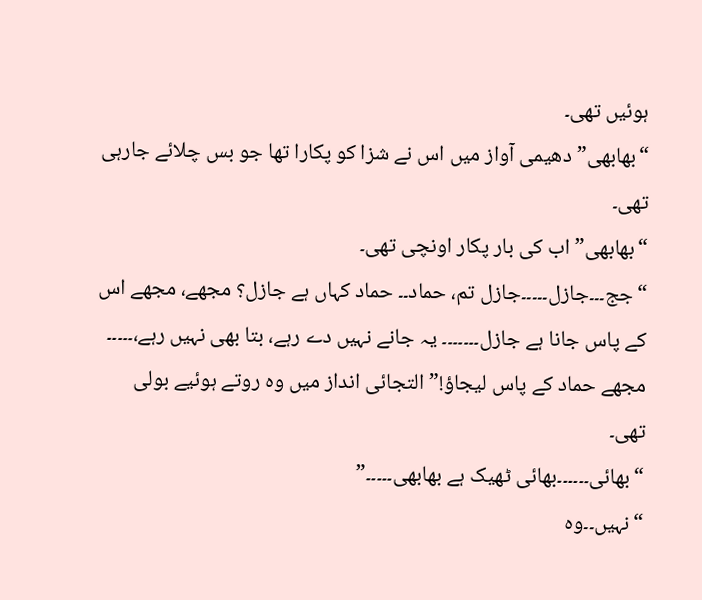ہوئیں تھی۔
“بھابھی” دھیمی آواز میں اس نے شزا کو پکارا تھا جو بس چلائے جارہی تھی۔
“بھابھی” اب کی بار پکار اونچی تھی۔
“جج۔۔۔جازل۔۔۔۔۔جازل تم، حماد۔۔ حماد کہاں ہے جازل؟ مجھے، مجھے اس کے پاس جانا ہے جازل۔۔۔۔۔۔۔ یہ جانے نہیں دے رہے، بتا بھی نہیں رہے،۔۔۔۔۔ مجھے حماد کے پاس لیجاؤ!” التجائی انداز میں وہ روتے ہوئیے بولی تھی۔
“بھائی۔۔۔۔۔۔بھائی ٹھیک ہے بھابھی۔۔۔۔۔”
“نہیں۔۔وہ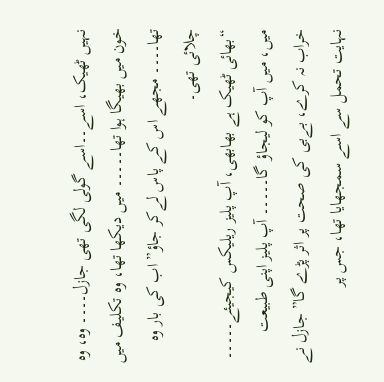نہیں ٹھیک، اسے۔۔اسے گولی لگی تھی جازل۔۔۔۔ وہ، وہ خون میں بھیگا ہوا تھا۔۔۔۔۔ میں دیکھا تھا، وہ تکلیف میں تھا۔۔۔۔ مجھے اس کے پاس لےکر جاؤ” اب کی بار وہ چلائی تھی۔
“بھائی ٹھیک ہے بھابھی، آپ پلیز ریلیکس کیجیئے۔۔۔۔۔ میں، میں آپ کو لیجاؤ گا۔۔۔۔۔ آپ پلیز اپنی طبیعت خراب نہ کرے، بےبی کی صحت پر اثر پڑے گا” جازل نے نہایت تحمل سے اسے سمجھایا تھا، جس پر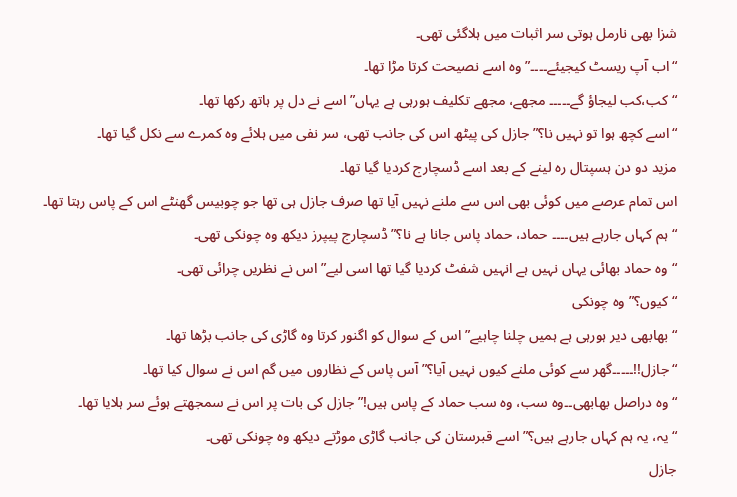شزا بھی نارمل ہوتی سر اثبات میں ہلاگئی تھی۔
“اب آپ ریسٹ کیجیئے۔۔۔۔” وہ اسے نصیحت کرتا مڑا تھا۔
“کب،کب لیجاؤ گے۔۔۔۔۔ مجھے، مجھے تکلیف ہورہی ہے یہاں” اسے نے دل پر ہاتھ رکھا تھا۔
“اسے کچھ ہوا تو نہیں نا؟” جازل کی پیٹھ اس کی جانب تھی، سر نفی میں ہلائے وہ کمرے سے نکل گیا تھا۔
مزید دو دن ہسپتال رہ لینے کے بعد اسے ڈسچارج کردیا گیا تھا۔
اس تمام عرصے میں کوئی بھی اس سے ملنے نہیں آیا تھا صرف جازل ہی تھا جو چوبیس گھنٹے اس کے پاس رہتا تھا۔
“ہم کہاں جارہے ہیں۔۔۔۔ حماد، حماد پاس جانا ہے نا؟” ڈسچارج پیپرز دیکھ وہ چونکی تھی۔
“وہ حماد بھائی یہاں نہیں ہے انہیں شفٹ کردیا گیا تھا اسی لیے” اس نے نظریں چرائی تھی۔
“کیوں؟” وہ چونکی
“بھابھی دیر ہورہی ہے ہمیں چلنا چاہیے” اس کے سوال کو اگنور کرتا وہ گاڑی کی جانب بڑھا تھا۔
“جازل!!۔۔۔۔۔گھر سے کوئی ملنے کیوں نہیں آیا؟” آس پاس کے نظاروں میں گم اس نے سوال کیا تھا۔
“وہ دراصل بھابھی۔۔وہ سب، وہ سب حماد کے پاس ہیں!” جازل کی بات پر اس نے سمجھتے ہوئے سر ہلایا تھا۔
“یہ، یہ ہم کہاں جارہے ہیں؟” اسے قبرستان کی جانب گاڑی موڑتے دیکھ وہ چونکی تھی۔
جازل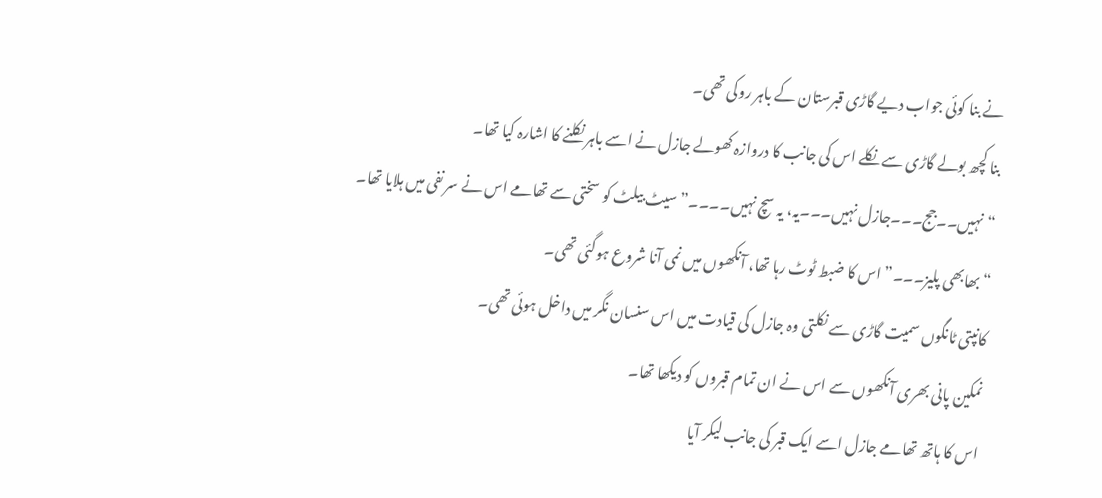نے بنا کوئی جواب دیے گاڑی قبرستان کے باہر روکی تھی۔
بنا کچھ بولے گاڑی سے نکلے اس کی جانب کا دروازہ کھولے جازل نے اسے باہر نکلنے کا اشارہ کیا تھا۔
“نہیں۔۔جج۔۔۔جازل نہیں۔۔۔یہ، یہ سچ نہیں۔۔۔۔” سیٹ بیلٹ کو سختی سے تھامے اس نے سر نفی میں ہلایا تھا۔
“بھابھی پلیز۔۔۔” اس کا ضبط ٹوٹ رہا تھا، آنکھوں میں نمی آنا شروع ہوگئی تھی۔
کانپتی ٹانگوں سمیت گاڑی سے نکلتی وہ جازل کی قیادت میں اس سنسان نگر میں داخل ہوئی تھی۔
نمکین پانی بھری آنکھوں سے اس نے ان تمام قبروں کو دیکھا تھا۔
اس کا ہاتھ تھامے جازل اسے ایک قبر کی جانب لیکر آیا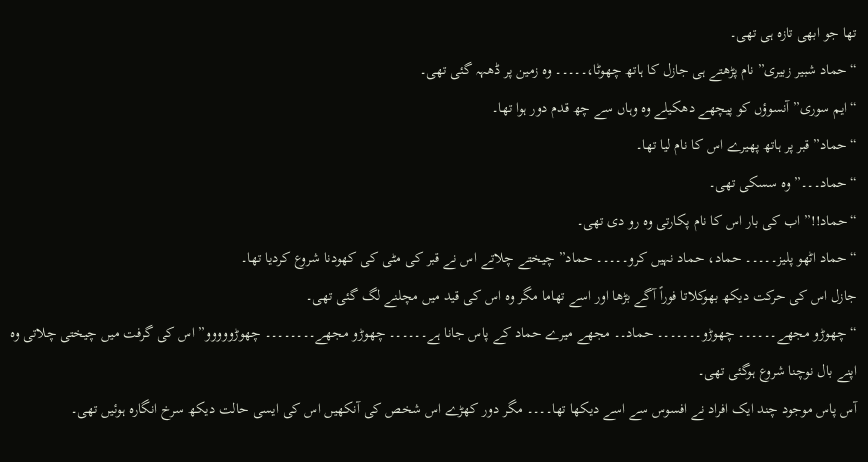تھا جو ابھی تازہ ہی تھی۔
“حماد شبیر زبیری” نام پڑھتے ہی جازل کا ہاتھ چھوٹا،۔۔۔۔۔ وہ زمین پر ڈھہہ گئی تھی۔
“ایم سوری” آنسوؤں کو پیچھے دھکیلے وہ وہاں سے چھ قدم دور ہوا تھا۔
“حماد” قبر پر ہاتھ پھیرے اس کا نام لیا تھا۔
“حماد۔۔۔” وہ سسکی تھی۔
“حماد!!” اب کی بار اس کا نام پکارتی وہ رو دی تھی۔
“حماد اٹھو پلیز۔۔۔۔۔ حماد، حماد نہیں کرو۔۔۔۔۔ حماد” چیختے چلاتے اس نے قبر کی مٹی کی کھودنا شروع کردیا تھا۔
جازل اس کی حرکت دیکھ بھوکلاتا فوراً آگے بڑھا اور اسے تھاما مگر وہ اس کی قید میں مچلنے لگ گئی تھی۔
“چھوڑو مجھے۔۔۔۔۔۔ چھوڑو۔۔۔۔۔۔۔ حماد۔۔ مجھے میرے حماد کے پاس جانا ہے۔۔۔۔۔۔ چھوڑو مجھے۔۔۔۔۔۔۔۔ چھوڑووووو” اس کی گرفت میں چیختی چلاتی وہ اپنے بال نوچنا شروع ہوگئی تھی۔
آس پاس موجود چند ایک افراد نے افسوس سے اسے دیکھا تھا۔۔۔۔ مگر دور کھڑے اس شخص کی آنکھیں اس کی ایسی حالت دیکھ سرخ انگارہ ہوئیں تھی۔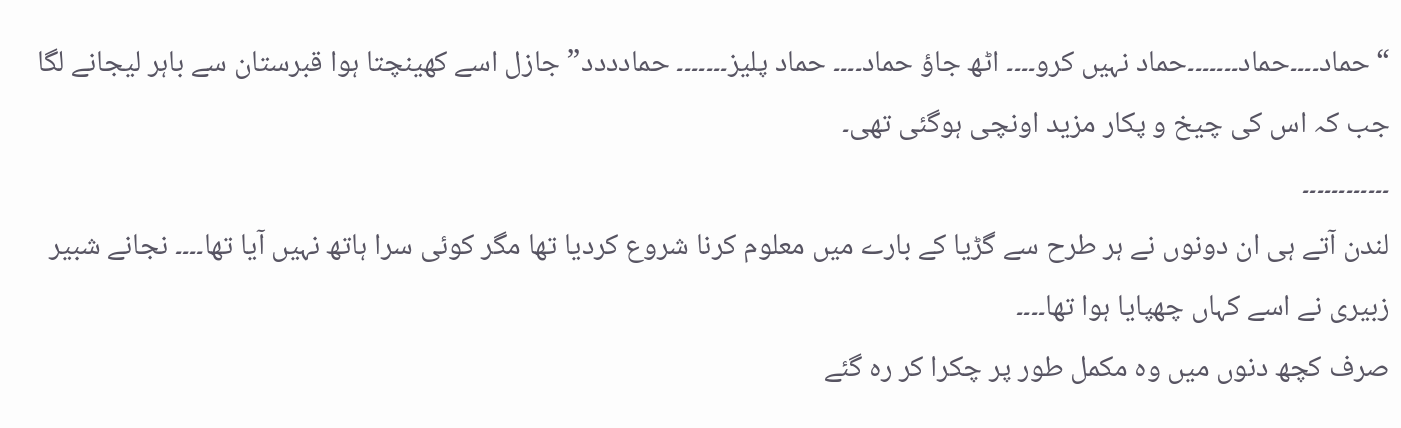“حماد۔۔۔۔حماد۔۔۔۔۔۔۔حماد نہیں کرو۔۔۔۔ اٹھ جاؤ حماد۔۔۔۔ حماد پلیز۔۔۔۔۔۔۔ حمادددد” جازل اسے کھینچتا ہوا قبرستان سے باہر لیجانے لگا جب کہ اس کی چیخ و پکار مزید اونچی ہوگئی تھی۔
۔۔۔۔۔۔۔۔۔۔۔۔
لندن آتے ہی ان دونوں نے ہر طرح سے گڑیا کے بارے میں معلوم کرنا شروع کردیا تھا مگر کوئی سرا ہاتھ نہیں آیا تھا۔۔۔۔ نجانے شبیر زبیری نے اسے کہاں چھپایا ہوا تھا۔۔۔۔
صرف کچھ دنوں میں وہ مکمل طور پر چکرا کر رہ گئے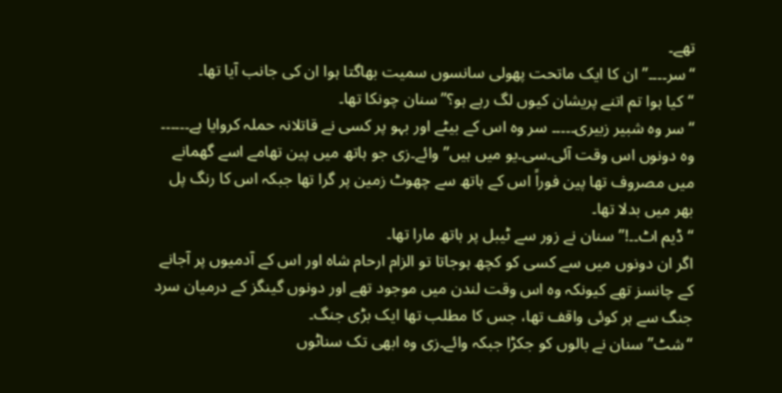تھے۔
“سر۔۔۔۔” ان کا ایک ماتحت پھولی سانسوں سمیت بھاگتا ہوا ان کی جانب آیا تھا۔
“کیا ہوا تم اتنے پریشان کیوں لگ رہے ہو؟” سنان چونکا تھا۔
“سر وہ شبیر زبیری۔۔۔۔۔ سر وہ اس کے بیٹے اور بہو پر کسی نے قاتلانہ حملہ کروایا ہے۔۔۔۔۔۔ وہ دونوں اس وقت آئی۔سی۔یو میں ہیں” وائے۔زی جو ہاتھ میں پین تھامے اسے گھمانے میں مصروف تھا پین فوراً اس کے ہاتھ سے چھوٹ زمین پر گرا تھا جبکہ اس کا رنگ پل بھر میں بدلا تھا۔
“ڈیم اٹ۔۔!” سنان نے زور سے ٹیبل پر ہاتھ مارا تھا۔
اگر ان دونوں میں سے کسی کو کچھ ہوجاتا تو الزام ارحام شاہ اور اس کے آدمیوں پر آجانے کے چانسز تھے کیونکہ وہ اس وقت لندن میں موجود تھے اور دونوں گینگز کے درمیان سرد جنگ سے ہر کوئی واقف تھا، جس کا مطلب تھا ایک بڑی جنگ۔
“شٹ” سنان نے بالوں کو جکڑا جبکہ وائے۔زی وہ ابھی تک سناٹوں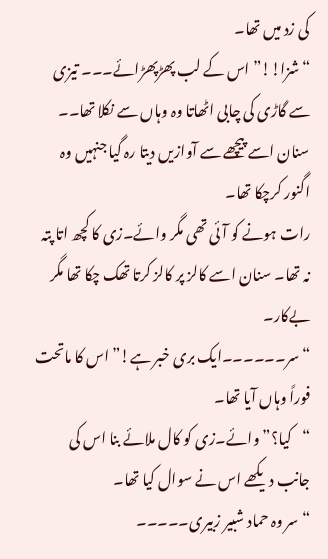کی زد میں تھا۔
“شزا!!” اس کے لب پھڑپھڑائے۔۔۔ تیزی سے گاڑی کی چابی اٹھاتا وہ وہاں سے نکلا تھا۔۔
سنان اسے پیچھے سے آوازیں دیتا رہ گیا جنہیں وہ اگنور کرچکا تھا۔
رات ہونے کو آئی تھی مگر وائے۔زی کا کچھ اتا پتہ نہ تھا۔ سنان اسے کالز پر کالز کرتا تھک چکا تھا مگر بےکار۔
“سر۔۔۔۔۔۔ایک بری خبر ہے!” اس کا ماتحت فوراً وہاں آیا تھا۔
“کیا؟” وائے۔زی کو کال ملائے بنا اس کی جانب دیکھے اس نے سوال کیا تھا۔
“سر وہ حماد شبیر زبیری۔۔۔۔۔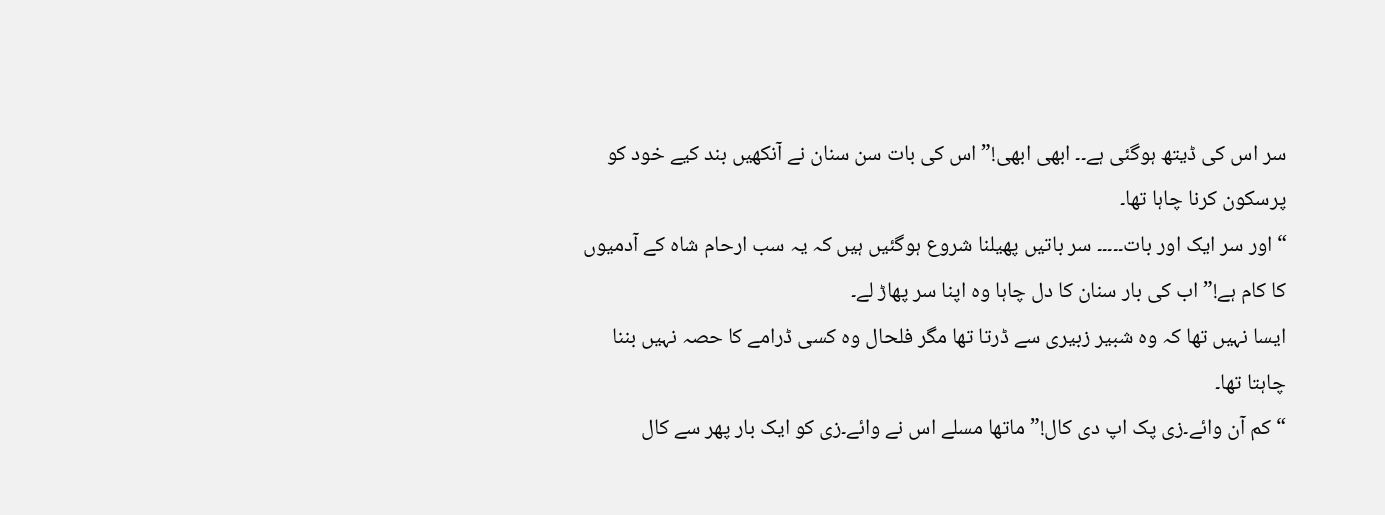سر اس کی ڈیتھ ہوگئی ہے۔۔ ابھی ابھی!” اس کی بات سن سنان نے آنکھیں بند کیے خود کو پرسکون کرنا چاہا تھا۔
“اور سر ایک اور بات۔۔۔۔۔ سر باتیں پھیلنا شروع ہوگئیں ہیں کہ یہ سب ارحام شاہ کے آدمیوں کا کام ہے!” اب کی بار سنان کا دل چاہا وہ اپنا سر پھاڑ لے۔
ایسا نہیں تھا کہ وہ شبیر زبیری سے ڈرتا تھا مگر فلحال وہ کسی ڈرامے کا حصہ نہیں بننا چاہتا تھا۔
“کم آن وائے۔زی پک اپ دی کال!” ماتھا مسلے اس نے وائے۔زی کو ایک بار پھر سے کال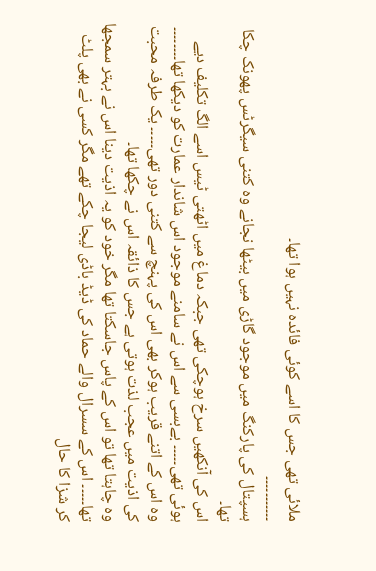ملائی تھی جس کا اسے کوئی فائدہ نہیں ہوا تھا۔
۔۔۔۔۔۔۔۔۔۔۔
ہسپتال کی پارکنگ میں موجود گاڑی میں بیٹھا نجانے وہ کتنی سیگرٹس پھونک چکا تھا۔
اس کی آنکھیں سرخ ہوچکی تھی جبکہ دماغ میں اٹھتی ٹیس اسے الگ تکلیف دیے ہوئی تھی۔۔۔۔۔ بےبسی سے اس نے سامنے موجود اس شاندار عمارت کو دیکھا تھا۔۔۔۔۔۔۔۔ وہ اس کے اتنے قریب ہوکر بھی اس کی پہنچ سے کتنی دور تھی۔۔۔۔۔ یک طرفہ محبت کی اذیت میں عجب لذت ہوتی ہے جس کا ذائقہ اس نے چکھا تھا۔
وہ چاہتا تھا تو اس کے پاس جاسکتا تھا مگر خود کو یہ اذیت دینا اس نے بہتر سمجھا تھا۔۔۔۔۔ اس کے سسرال والے حماد کی ڈیڈ باڈی لیجا چکے تھے مگر کسی نے بھی پلٹ کر شزا کا حال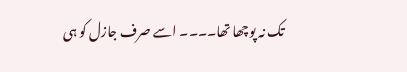تک نہ پوچھا تھا۔۔۔۔ اسے صرف جازل کو ہی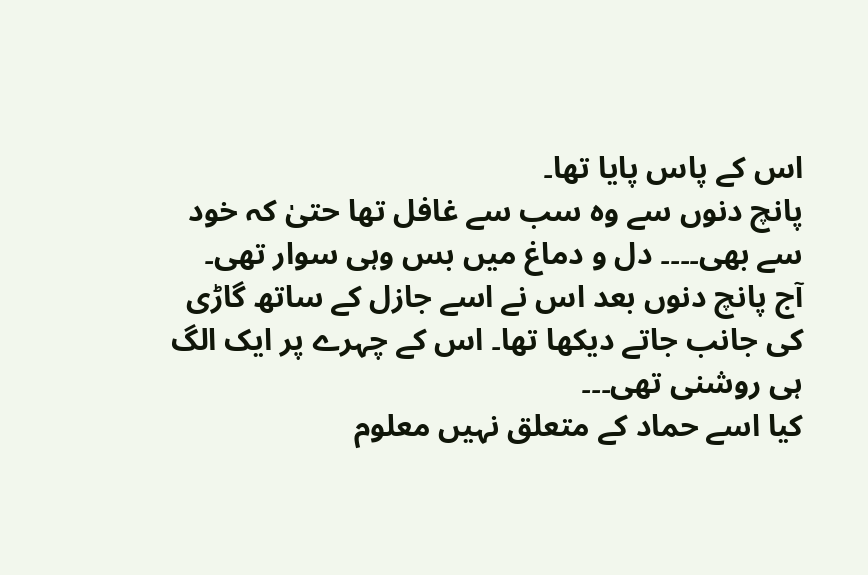اس کے پاس پایا تھا۔
پانچ دنوں سے وہ سب سے غافل تھا حتیٰ کہ خود سے بھی۔۔۔۔ دل و دماغ میں بس وہی سوار تھی۔
آج پانچ دنوں بعد اس نے اسے جازل کے ساتھ گاڑی کی جانب جاتے دیکھا تھا۔ اس کے چہرے پر ایک الگ ہی روشنی تھی۔۔۔
کیا اسے حماد کے متعلق نہیں معلوم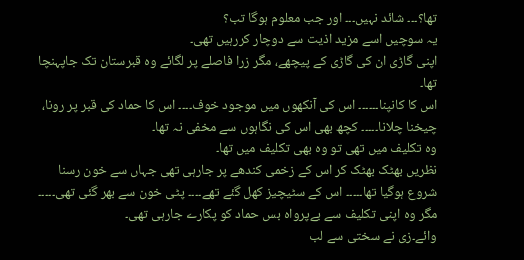تھا؟۔۔۔ شائد نہیں۔۔۔ اور جب معلوم ہوگا تب؟
یہ سوچیں اسے مزید اذیت سے دوچار کررہیں تھی۔
اپنی گاڑی ان کی گاڑی کے پیچھے، مگر زرا فاصلے پر لگائے وہ قبرستان تک جاپہنچا تھا۔
اس کا کانپنا۔۔۔۔۔۔ اس کی آنکھوں میں موجود خوف۔۔۔۔ اس کا حماد کی قبر پر رونا، چیخنا چلانا۔۔۔۔۔ کچھ بھی اس کی نگاہوں سے مخفی نہ تھا۔
وہ تکلیف میں تھی تو وہ بھی تکلیف میں تھا۔
نظریں بھٹک بھٹک کر اس کے زخمی کندھے پر جارہی تھی جہاں سے خون رسنا شروع ہوگیا تھا۔۔۔۔۔ اس کے سٹیچیز کھل گئے تھے۔۔۔۔ پٹی خون سے بھر گئی تھی۔۔۔۔۔ مگر وہ اپنی تکلیف سے بےپرواہ بس حماد کو پکارے جارہی تھی۔
وائے۔زی نے سختی سے لب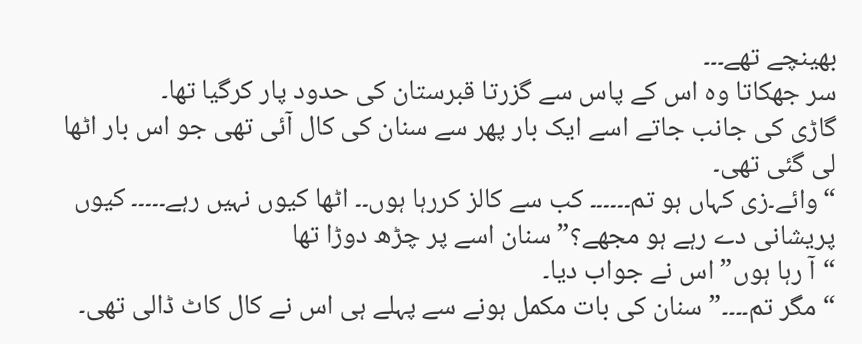بھینچے تھے۔۔۔
سر جھکاتا وہ اس کے پاس سے گزرتا قبرستان کی حدود پار کرگیا تھا۔
گاڑی کی جانب جاتے اسے ایک بار پھر سے سنان کی کال آئی تھی جو اس بار اٹھا لی گئی تھی۔
“وائے۔زی کہاں ہو تم۔۔۔۔۔۔ کب سے کالز کررہا ہوں۔۔ اٹھا کیوں نہیں رہے۔۔۔۔۔ کیوں پریشانی دے رہے ہو مجھے؟” سنان اسے پر چڑھ دوڑا تھا
“آ رہا ہوں” اس نے جواب دیا۔
“مگر تم۔۔۔۔” سنان کی بات مکمل ہونے سے پہلے ہی اس نے کال کاٹ ڈالی تھی۔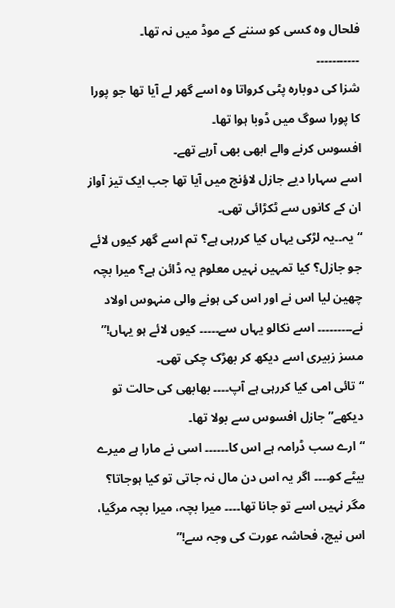فلحال وہ کسی کو سننے کے موڈ میں نہ تھا۔
۔۔۔۔۔۔۔۔۔۔۔
شزا کی دوبارہ پٹی کرواتا وہ اسے گھر لے آیا تھا جو پورا کا پورا سوگ میں ڈوبا ہوا تھا۔
افسوس کرنے والے ابھی بھی آرہے تھے۔
اسے سہارا دیے جازل لاؤنج میں آیا تھا جب ایک تیز آواز ان کے کانوں سے ٹکڑائی تھی۔
“یہ۔۔یہ لڑکی یہاں کیا کررہی ہے؟ تم اسے گھر کیوں لائے جو جازل؟ کیا تمہیں نہیں معلوم یہ ڈائن ہے؟ میرا بچہ چھین لیا اس نے اور اس کی ہونے والی منہوس اولاد نے۔۔۔۔۔۔۔۔۔ اسے نکالو یہاں سے۔۔۔۔۔ کیوں لائے ہو یہاں!” مسز زبیری اسے دیکھ کر بھڑک چکی تھی۔
“تائی امی کیا کررہی ہے آپ۔۔۔۔ بھابھی کی حالت تو دیکھے” جازل افسوس سے بولا تھا۔
“ارے سب ڈرامہ ہے اس کا۔۔۔۔۔۔ اسی نے مارا ہے میرے بیٹے کو۔۔۔۔ اگر یہ اس دن مال نہ جاتی تو کیا ہوجاتا؟ مگر نہیں اسے تو جانا تھا۔۔۔۔ میرا بچہ، میرا بچہ مرگیا، اس نیچ، فحاشہ عورت کی وجہ سے!”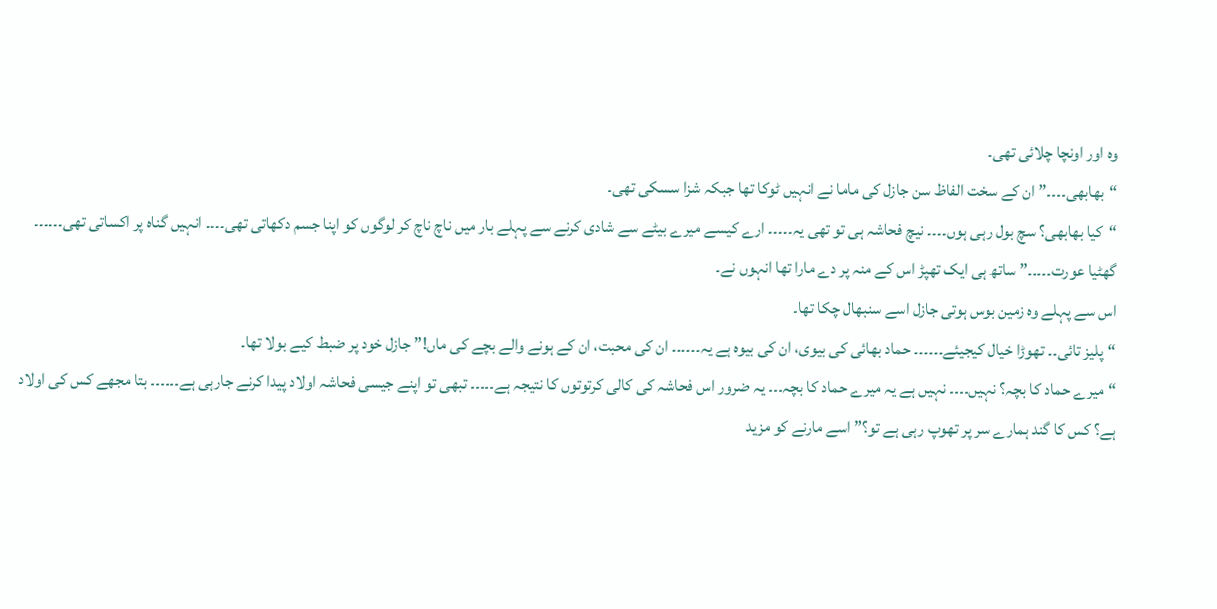وہ اور اونچا چلائی تھی۔
“بھابھی۔۔۔۔” ان کے سخت الفاظ سن جازل کی ماما نے انہیں ٹوکا تھا جبکہ شزا سسکی تھی۔
“کیا بھابھی؟ سچ بول رہی ہوں۔۔۔۔ نیچ فحاشہ ہی تو تھی یہ۔۔۔۔۔ ارے کیسے میرے بیٹے سے شادی کرنے سے پہلے بار میں ناچ ناچ کر لوگوں کو اپنا جسم دکھاتی تھی۔۔۔۔ انہیں گناہ پر اکساتی تھی۔۔۔۔۔۔ گھٹیا عورت۔۔۔۔۔” ساتھ ہی ایک تھپڑ اس کے منہ پر دے مارا تھا انہوں نے۔
اس سے پہلے وہ زمین بوس ہوتی جازل اسے سنبھال چکا تھا۔
“پلیز تائی۔۔ تھوڑا خیال کیجیئے۔۔۔۔۔۔ حماد بھائی کی بیوی، ان کی بیوہ ہے یہ۔۔۔۔۔۔ ان کی محبت، ان کے ہونے والے بچے کی ماں!” جازل خود پر ضبط کیے بولا تھا۔
“میرے حماد کا بچہ؟ نہیں۔۔۔۔ نہیں ہے یہ میرے حماد کا بچہ۔۔۔ یہ ضرور اس فحاشہ کی کالی کرتوتوں کا نتیجہ ہے۔۔۔۔۔ تبھی تو اپنے جیسی فحاشہ اولاد پیدا کرنے جارہی ہے۔۔۔۔۔۔ بتا مجھے کس کی اولاد ہے؟ کس کا گند ہمارے سر پر تھوپ رہی ہے تو؟” اسے مارنے کو مزید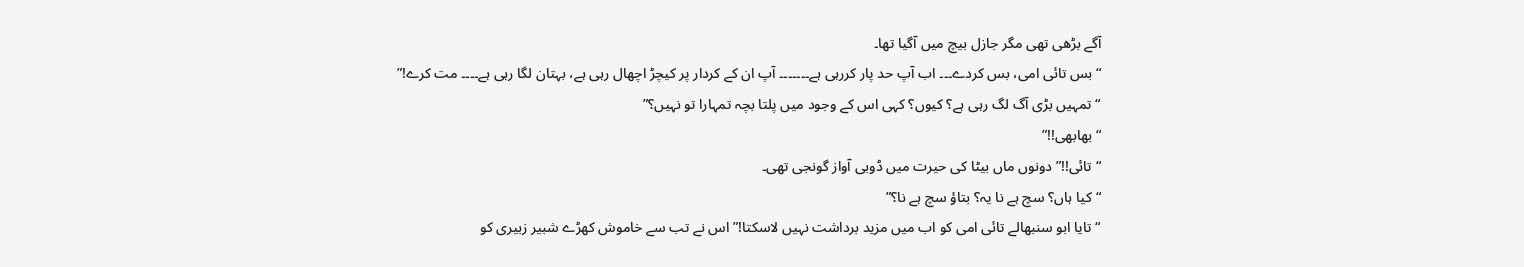آگے بڑھی تھی مگر جازل بیچ میں آگیا تھا۔
“بس تائی امی، بس کردے۔۔۔ اب آپ حد پار کررہی ہے۔۔۔۔۔۔۔ آپ ان کے کردار پر کیچڑ اچھال رہی ہے، بہتان لگا رہی ہے۔۔۔۔ مت کرے!”
“تمہیں بڑی آگ لگ رہی ہے؟ کیوں؟ کہی اس کے وجود میں پلتا بچہ تمہارا تو نہیں؟”
“بھابھی!!”
“تائی!!” دونوں ماں بیٹا کی حیرت میں ڈوبی آواز گونجی تھی۔
“کیا ہاں؟ سچ ہے نا یہ؟ بتاؤ سچ ہے نا؟”
“تایا ابو سنبھالے تائی امی کو اب میں مزید برداشت نہیں لاسکتا!” اس نے تب سے خاموش کھڑے شبیر زبیری کو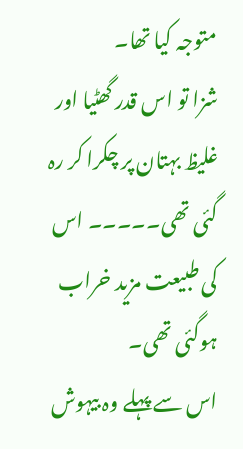متوجہ کیا تھا۔
شزا تو اس قدر گھٹیا اور غلیظ بہتان پر چکرا کر رہ گئی تھی۔۔۔۔۔ اس کی طبیعت مزید خراب ہوگئی تھی۔
اس سے پہلے وہ بیہوش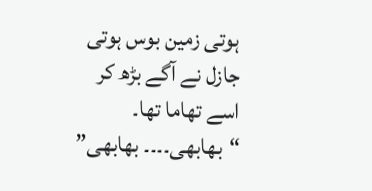ہوتی زمین بوس ہوتی جازل نے آگے بڑھ کر اسے تھاما تھا۔
“بھابھی۔۔۔۔ بھابھی”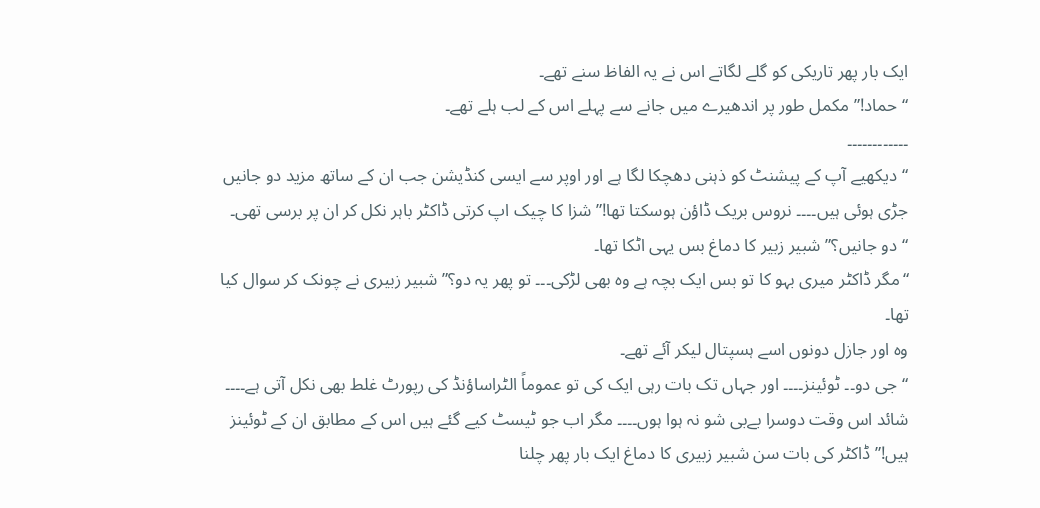ایک بار پھر تاریکی کو گلے لگاتے اس نے یہ الفاظ سنے تھے۔
“حماد!” مکمل طور پر اندھیرے میں جانے سے پہلے اس کے لب ہلے تھے۔
۔۔۔۔۔۔۔۔۔۔۔۔
“دیکھیے آپ کے پیشنٹ کو ذہنی دھچکا لگا ہے اور اوپر سے ایسی کنڈیشن جب ان کے ساتھ مزید دو جانیں جڑی ہوئی ہیں۔۔۔۔ نروس بریک ڈاؤن ہوسکتا تھا!” شزا کا چیک اپ کرتی ڈاکٹر باہر نکل کر ان پر برسی تھی۔
“دو جانیں؟” شبیر زبیر کا دماغ بس یہی اٹکا تھا۔
“مگر ڈاکٹر میری بہو کا تو بس ایک بچہ ہے وہ بھی لڑکی۔۔۔ تو پھر یہ دو؟” شبیر زبیری نے چونک کر سوال کیا تھا۔
وہ اور جازل دونوں اسے ہسپتال لیکر آئے تھے۔
“جی دو۔۔ ٹوئینز۔۔۔۔ اور جہاں تک بات رہی ایک کی تو عموماً الٹراساؤنڈ کی رپورٹ غلط بھی نکل آتی ہے۔۔۔۔ شائد اس وقت دوسرا بےبی شو نہ ہوا ہوں۔۔۔۔ مگر اب جو ٹیسٹ کیے گئے ہیں اس کے مطابق ان کے ٹوئینز ہیں!” ڈاکٹر کی بات سن شبیر زبیری کا دماغ ایک بار پھر چلنا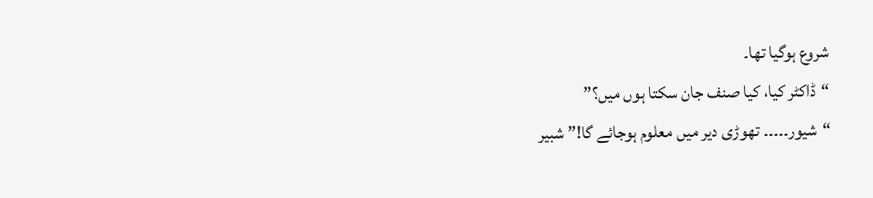شروع ہوگیا تھا۔
“ڈاکٹر کیا، کیا صنف جان سکتا ہوں میں؟”
“شیور۔۔۔۔۔ تھوڑی دیر میں معلوم ہوجائے گا!” شبیر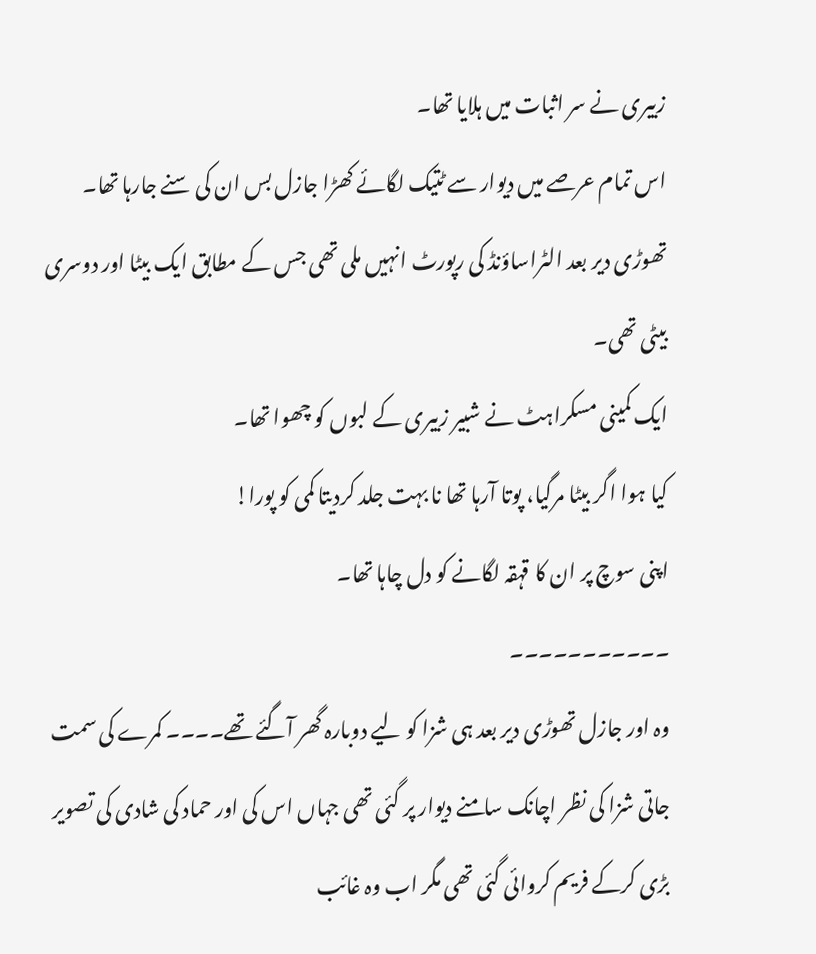زبیری نے سر اثبات میں ہلایا تھا۔
اس تمام عرصے میں دیوار سے ٹتیک لگائے کھڑا جازل بس ان کی سنے جارہا تھا۔
تھوڑی دیر بعد الٹراساؤنڈ کی رپورٹ انہیں ملی تھی جس کے مطابق ایک بیٹا اور دوسری بیٹی تھی۔
ایک کمینی مسکراہٹ نے شبیر زبیری کے لبوں کو چھوا تھا۔
کیا ہوا اگر بیٹا مرگیا، پوتا آرہا تھا نا بہت جلد کردیتا کمی کو پورا!
اپنی سوچ پر ان کا قہقہ لگانے کو دل چاہا تھا۔
۔۔۔۔۔۔۔۔۔۔۔
وہ اور جازل تھوڑی دیر بعد ہی شزا کو لیے دوبارہ گھر آگئے تھے۔۔۔۔ کمرے کی سمت جاتی شزا کی نظر اچانک سامنے دیوار پر گئی تھی جہاں اس کی اور حماد کی شادی کی تصویر بڑی کرکے فریم کروائی گئی تھی مگر اب وہ غائب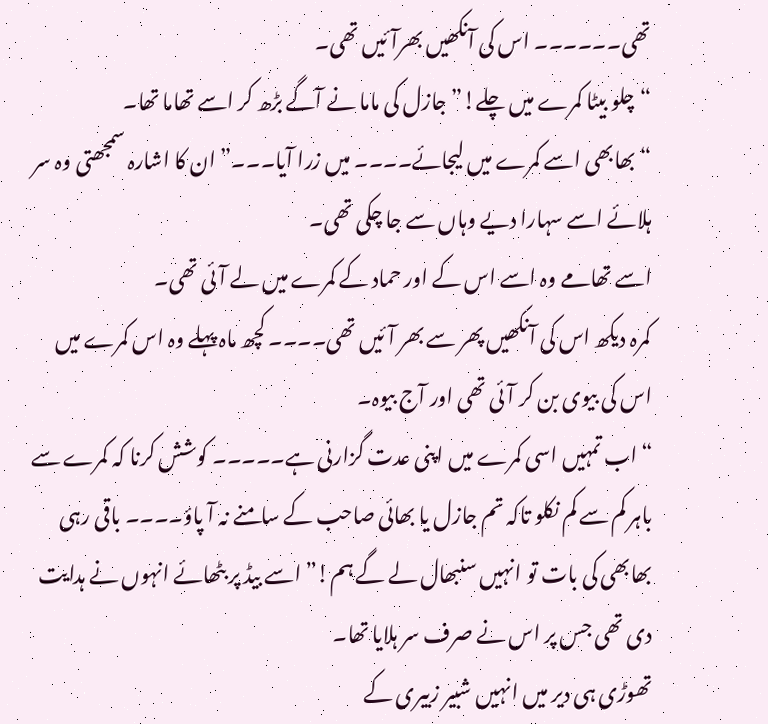تھی۔۔۔۔۔۔ اس کی آنکھیں بھرآئیں تھی۔
“چلو بیٹا کمرے میں چلے!” جازل کی ماما نے آگے بڑھ کر اسے تھاما تھا۔
“بھابھی اسے کمرے میں لیجائے۔۔۔۔ میں زرا آیا۔۔۔” ان کا اشارہ سمجھتی وہ سر ہلائے اسے سہارا دیے وہاں سے جا چکی تھی۔
اسے تھامے وہ اسے اس کے اور حماد کے کمرے میں لے آئی تھی۔
کمرہ دیکھ اس کی آنکھیں پھر سے بھر آئیں تھی۔۔۔۔ کچھ ماہ پہلے وہ اس کمرے میں اس کی بیوی بن کر آئی تھی اور آج بیوہ۔
“اب تمہیں اسی کمرے میں اپنی عدت گزارنی ہے۔۔۔۔۔ کوشش کرنا کہ کمرے سے باہر کم سے کم نکلو تاکہ تم جازل یا بھائی صاحب کے سامنے نہ آ پاؤ۔۔۔۔ باقی رہی بھابھی کی بات تو انہیں سنبھال لے گے ہم!” اسے بیڈ پر بٹھائے انہوں نے ہدایت دی تھی جس پر اس نے صرف سر ہلایا تھا۔
تھوڑی ہی دیر میں انہیں شبیر زبیری کے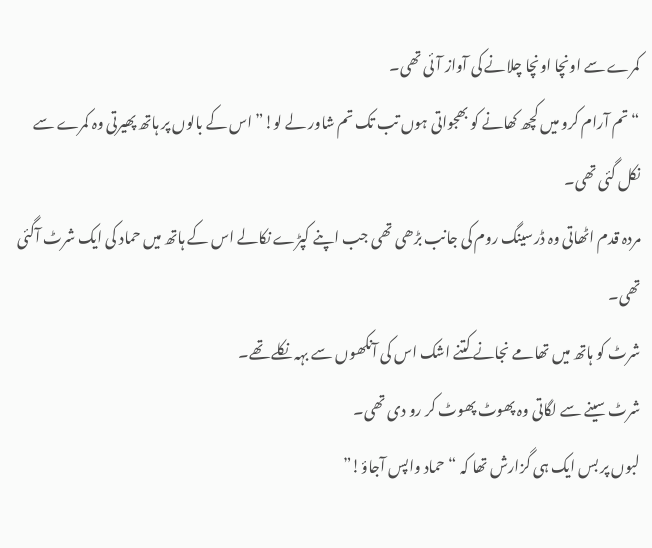کمرے سے اونچا اونچا چلانے کی آواز آئی تھی۔
“تم آرام کرو میں کچھ کھانے کو بھجواتی ہوں تب تک تم شاور لے لو!” اس کے بالوں پر ہاتھ پھیرتی وہ کمرے سے نکل گئی تھی۔
مردہ قدم اٹھاتی وہ ڈرسینگ روم کی جانب بڑھی تھی جب اپنے کپڑے نکالے اس کے ہاتھ میں حماد کی ایک شرٹ آگئی تھی۔
شرٹ کو ہاتھ میں تھامے نجانے کتنے اشک اس کی آنکھوں سے بہہ نکلے تھے۔
شرٹ سینے سے لگاتی وہ پھوٹ پھوٹ کر رو دی تھی۔
لبوں پر بس ایک ہی گزارش تھا کہ “حماد واپس آجاؤ!”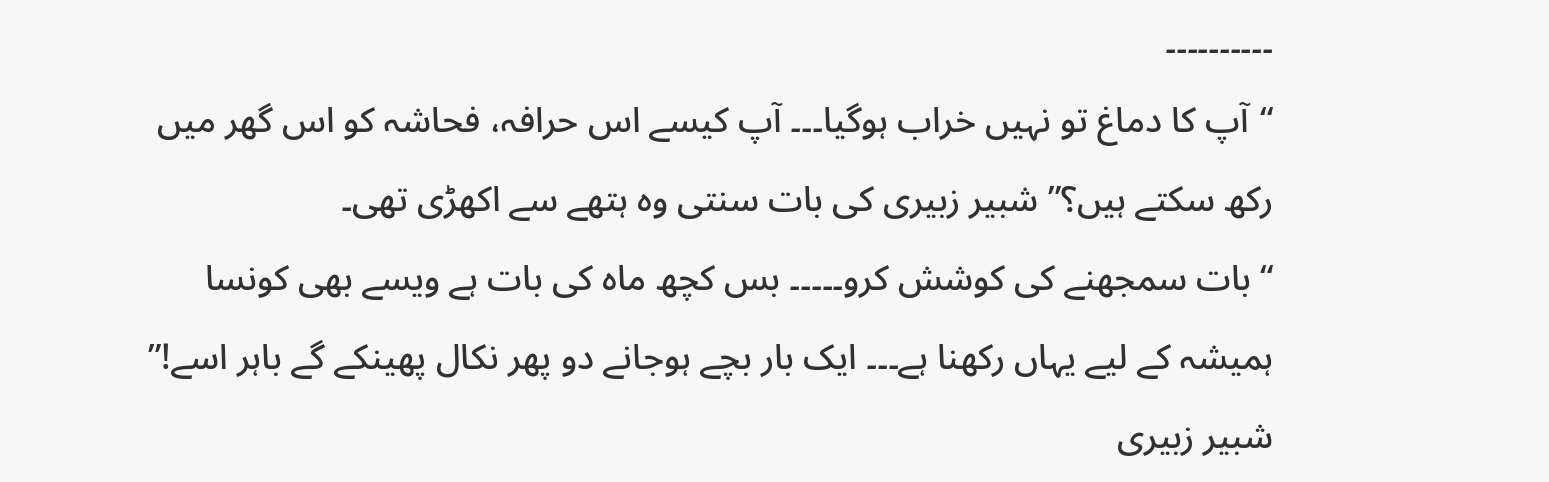۔۔۔۔۔۔۔۔۔۔
“آپ کا دماغ تو نہیں خراب ہوگیا۔۔۔ آپ کیسے اس حرافہ، فحاشہ کو اس گھر میں رکھ سکتے ہیں؟” شبیر زبیری کی بات سنتی وہ ہتھے سے اکھڑی تھی۔
“بات سمجھنے کی کوشش کرو۔۔۔۔۔ بس کچھ ماہ کی بات ہے ویسے بھی کونسا ہمیشہ کے لیے یہاں رکھنا ہے۔۔۔ ایک بار بچے ہوجانے دو پھر نکال پھینکے گے باہر اسے!” شبیر زبیری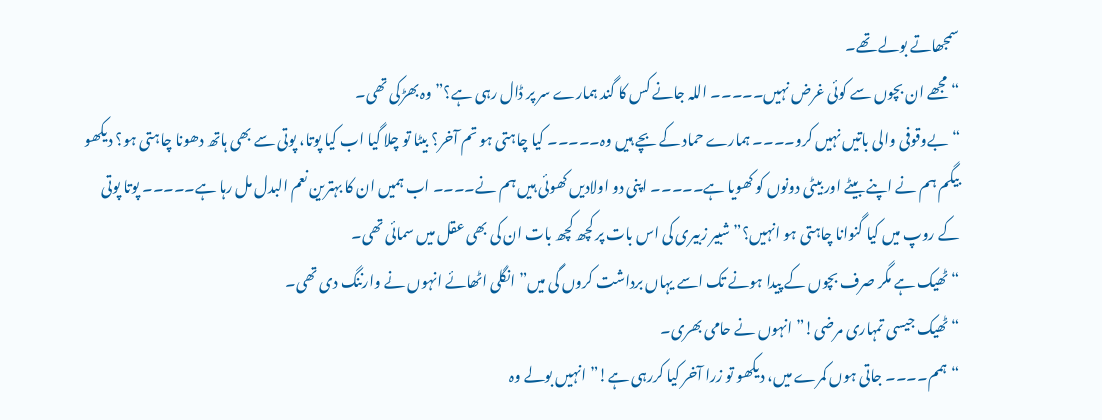سمجھاتے بولے تھے۔
“مجھے ان بچوں سے کوئی غرض نہیں۔۔۔۔۔ اللہ جانے کس کا گند ہمارے سر پر ڈال رہی ہے؟” وہ بھڑکی تھی۔
“بےوقوفی والی باتیں نہیں کرو۔۔۔۔ ہمارے حماد کے بچے ہیں وہ۔۔۔۔۔ کیا چاہتی ہو تم آخر؟ بیٹا تو چلا گیا اب کیا پوتا، پوتی سے بھی ہاتھ دھونا چاہتی ہو؟ دیکھو بیگم ہم نے اپنے بیٹے اور بیٹی دونوں کو کھویا ہے۔۔۔۔۔ اپنی دو اولادیں کھوئی ہیں ہم نے۔۔۔۔ اب ہمیں ان کا بہترین نعم البدل مل رہا ہے۔۔۔۔۔ پوتا پوتی کے روپ میں کیا گنوانا چاہتی ہو انہیں؟” شبیر زبیری کی اس بات پر کچھ کچھ بات ان کی بھی عقل میں سمائی تھی۔
“ٹھیک ہے مگر صرف بچوں کے پیدا ہونے تک اسے یہاں برداشت کروں گی میں” انگلی اٹھائے انہوں نے وارننگ دی تھی۔
“ٹھیک جیسی تمہاری مرضی!” انہوں نے حامی بھری۔
“ہمم۔۔۔۔ جاتی ہوں کمرے میں، دیکھو تو زرا آخر کیا کررہی ہے!” انہیں بولے وہ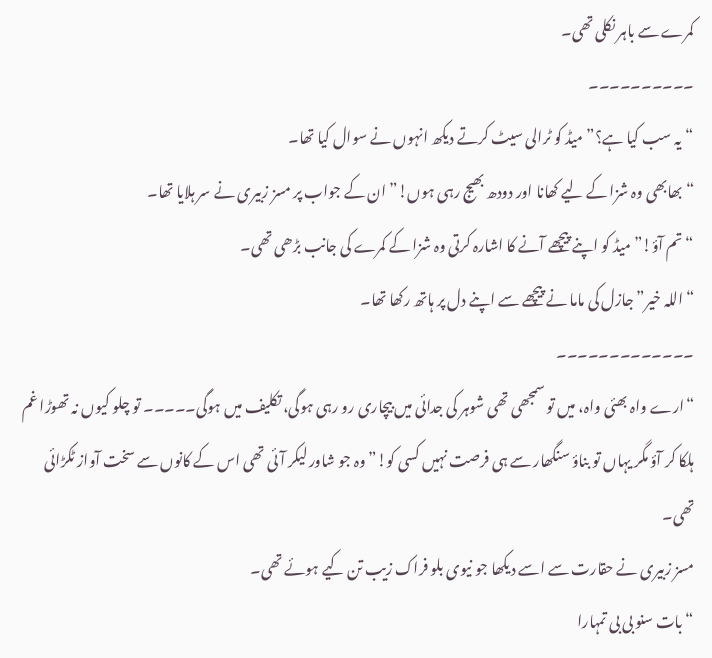کمرے سے باہر نکلی تھی۔
۔۔۔۔۔۔۔۔۔۔
“یہ سب کیا ہے؟” میڈ کو ٹرالی سیٹ کرتے دیکھ انہوں نے سوال کیا تھا۔
“بھابھی وہ شزا کے لیے کھانا اور دودھ بھیج رہی ہوں!” ان کے جواب پر مسز زبیری نے سر ہلایا تھا۔
“تم آؤ!” میڈ کو اپنے پیچھے آنے کا اشارہ کرتی وہ شزا کے کمرے کی جانب بڑھی تھی۔
“اللہ خیر” جازل کی ماما نے پیچھے سے اپنے دل پر ہاتھ رکھا تھا۔
۔۔۔۔۔۔۔۔۔۔۔۔۔
“ارے واہ بھئی واہ، میں تو سمجھی تھی شوہر کی جدائی میں بیچاری رو رہی ہوگی، تکلیف میں ہوگی۔۔۔۔۔ تو چلو کیوں نہ تھوڑا غم ہلکا کر آؤ مگر یہاں تو بناؤ سنگھار سے ہی فرصت نہیں کسی کو!” وہ جو شاور لیکر آئی تھی اس کے کانوں سے سخت آواز ٹکڑائی تھی۔
مسز زبیری نے حقارت سے اسے دیکھا جو نیوی بلو فراک زیب تن کیے ہوئے تھی۔
“بات سنو بی بی تمہارا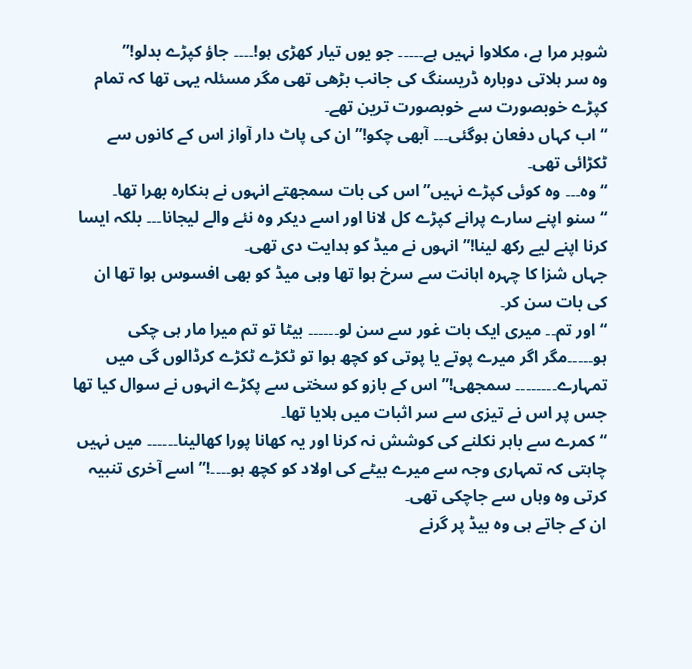شوہر مرا ہے، مکلاوا نہیں ہے۔۔۔۔۔ جو یوں تیار کھڑی ہو!۔۔۔۔ جاؤ کپڑے بدلو!”
وہ سر ہلاتی دوبارہ ڈریسنگ کی جانب بڑھی تھی مگر مسئلہ یہی تھا کہ تمام کپڑے خوبصورت سے خوبصورت ترین تھے۔
“اب کہاں دفعان ہوگئی۔۔۔ آبھی چکو!” ان کی پاٹ دار آواز اس کے کانوں سے ٹکڑائی تھی۔
“وہ۔۔۔ وہ کوئی کپڑے نہیں” اس کی بات سمجھتے انہوں نے ہنکارہ بھرا تھا۔
“سنو اپنے سارے پرانے کپڑے کل لانا اور اسے دیکر وہ نئے والے لیجانا۔۔۔ بلکہ ایسا کرنا اپنے لیے رکھ لینا!” انہوں نے میڈ کو ہدایت دی تھی۔
جہاں شزا کا چہرہ اہانت سے سرخ ہوا تھا وہی میڈ کو بھی افسوس ہوا تھا ان کی بات سن کر۔
“اور تم۔۔ میری ایک بات غور سے سن لو۔۔۔۔۔۔ بیٹا تو تم میرا مار ہی چکی ہو۔۔۔۔۔مگر اگر میرے پوتے یا پوتی کو کچھ ہوا تو ٹکڑے ٹکڑے کرڈالوں گی میں تمہارے۔۔۔۔۔۔۔۔ سمجھی!” اس کے بازو کو سختی سے پکڑے انہوں نے سوال کیا تھا جس پر اس نے تیزی سے سر اثبات میں ہلایا تھا۔
“کمرے سے باہر نکلنے کی کوشش نہ کرنا اور یہ کھانا پورا کھالینا۔۔۔۔۔۔ میں نہیں چاہتی کہ تمہاری وجہ سے میرے بیٹے کی اولاد کو کچھ ہو۔۔۔۔!” اسے آخری تنبیہ کرتی وہ وہاں سے جاچکی تھی۔
ان کے جاتے ہی وہ بیڈ پر گرنے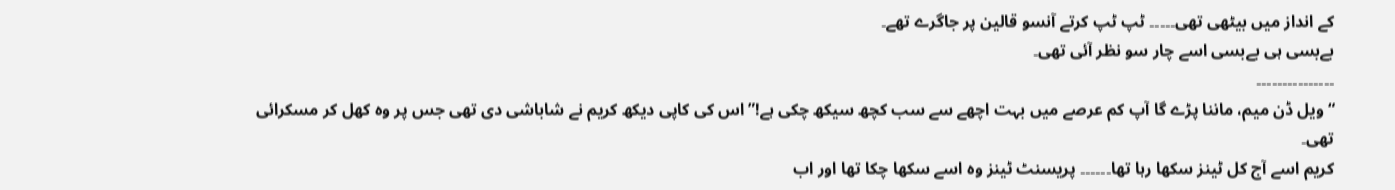کے انداز میں بیٹھی تھی۔۔۔۔۔ ٹپ ٹپ کرتے آنسو قالین پر جاگرے تھے۔
بےبسی ہی بےبسی اسے چار سو نظر آئی تھی۔
۔۔۔۔۔۔۔۔۔۔۔۔۔۔۔
“ویل ڈن میم، ماننا پڑے گا آپ کم عرصے میں بہت اچھے سے سب کچھ سیکھ چکی ہے!” اس کی کاپی دیکھ کریم نے شاباشی دی تھی جس پر وہ کھل کر مسکرائی تھی۔
کریم اسے آج کل ٹینز سکھا رہا تھا۔۔۔۔۔۔ پریسنٹ ٹینز وہ اسے سکھا چکا تھا اور اب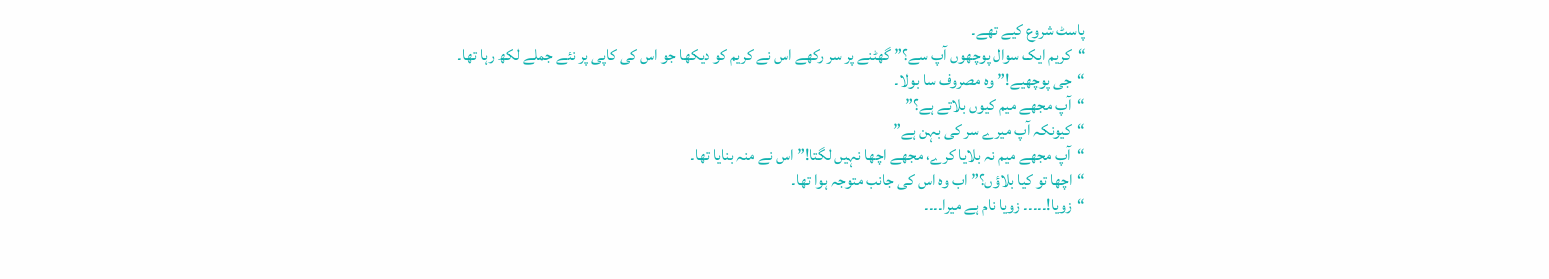پاسٹ شروع کیے تھے۔
“کریم ایک سوال پوچھوں آپ سے؟” گھٹنے پر سر رکھے اس نے کریم کو دیکھا جو اس کی کاپی پر نئے جملے لکھ رہا تھا۔
“جی پوچھیے!” وہ مصروف سا بولا۔
“آپ مجھے میم کیوں بلاتے ہے؟”
“کیونکہ آپ میرے سر کی بہن ہے”
“آپ مجھے میم نہ بلایا کرے، مجھے اچھا نہیں لگتا!” اس نے منہ بنایا تھا۔
“اچھا تو کیا بلاؤں؟” اب وہ اس کی جانب متوجہ ہوا تھا۔
“زویا!۔۔۔۔۔ زویا نام ہے میرا۔۔۔۔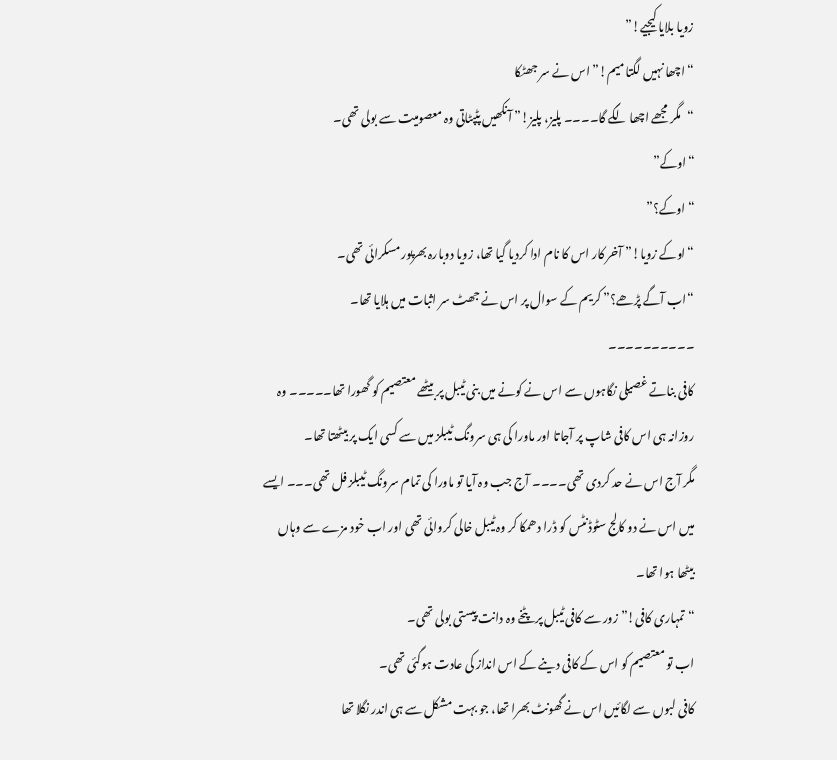زویا بلایا کیجیے!”
“اچھا نہیں لگتا میم!” اس نے سر جھٹکا
“مگر مجھے اچھا لگے گا۔۔۔۔ پلیز، پلیز!” آنکھیں پٹپٹاتی وہ معصومیت سے بولی تھی۔
“اوکے”
“اوکے؟”
“اوکے زویا!” آخر کار اس کا نام ادا کردیا گیا تھا، زویا دوبارہ بھرپور مسکرائی تھی۔
“اب آگے پڑھے؟” کریم کے سوال پر اس نے جھٹ سر اثبات میں ہلایا تھا۔
۔۔۔۔۔۔۔۔۔۔
کافی بناتے غصیلی نگاہوں سے اس نے کونے میں بنی ٹیبل پر بیٹھے معتصیم کو گھورا تھا۔۔۔۔۔ وہ روزانہ ہی اس کافی شاپ پر آجاتا اور ماورا کی ہی سرونگ ٹیبلز میں سے کسی ایک پر بیٹھتا تھا۔
مگر آج اس نے حد کردی تھی۔۔۔۔ آج جب وہ آیا تو ماورا کی تمام سرونگ ٹیبلز فل تھی۔۔۔ ایسے میں اس نے دو کالج سٹوڈنٹس کو ڈرا دھمکا کر وہ ٹیبل خالی کروائی تھی اور اب خود مزے سے وہاں بیٹھا ہوا تھا۔
“تمہاری کافی!” زور سے کافی ٹیبل پر پٹخے وہ دانت پیستی بولی تھی۔
اب تو معتصیم کو اس کے کافی دینے کے اس انداز کی عادت ہوگئی تھی۔
کافی لبوں سے لگائیں اس نے گھونٹ بھرا تھا، جو بہت مشکل سے ہی اندر نگلا تھا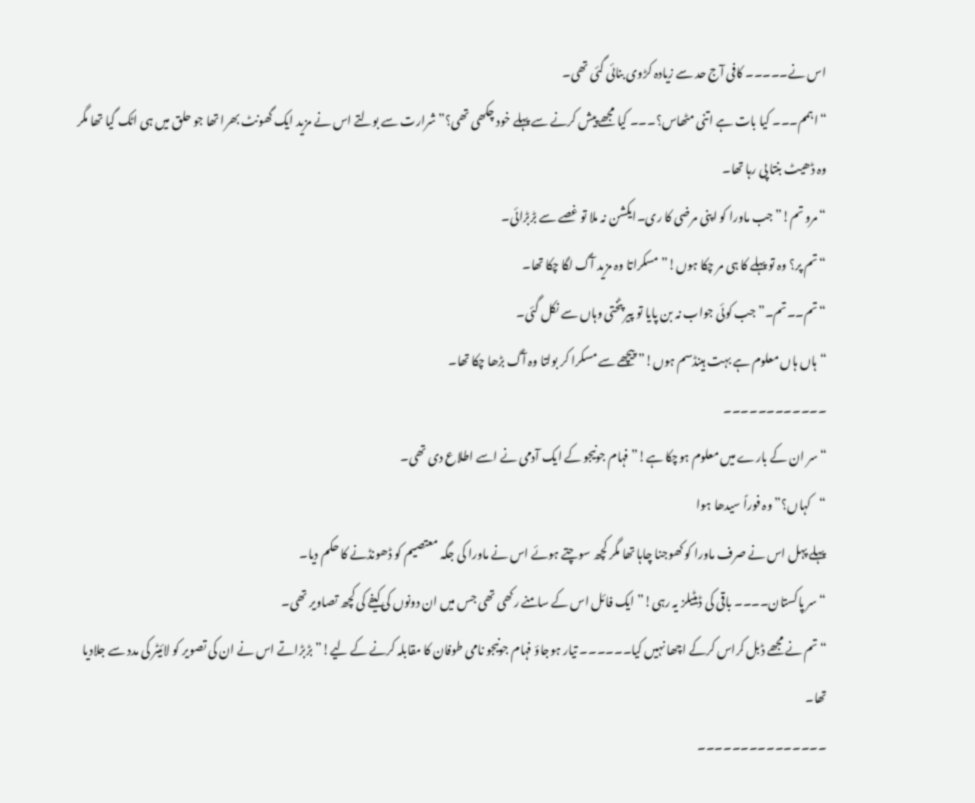اس نے۔۔۔۔۔ کافی آج حد سے زیادہ کڑوی بنائی گئی تھی۔
“اہمم۔۔۔ کیا بات ہے اتنی مٹھاس؟۔۔۔ کیا مجھے پیش کرنے سے پہلے خود چکھی تھی؟” شرارت سے بولتے اس نے مزید ایک گھونٹ بھرا تھا جو حلق میں ہی اٹک گیا تھا مگر وہ ڈھیٹ بنتا پی رہا تھا۔
“مرو تم!” جب ماورا کو اپنی مرضی کا ری۔ایکشن نہ ملا تو غصے سے بڑبڑائی۔
“تم پر؟ وہ تو پہلے کا ہی مر چکا ہوں!” مسکراتا وہ مزید آگ لگا چکا تھا۔
“تم۔۔تم۔” جب کوئی جواب نہ بن پایا تو پیر پٹختی وہاں سے نکل گئی۔
“ہاں ہاں معلوم ہے بہت ہینڈسم ہوں!” پیچھے سے مسکرا کر بولتا وہ آگ بڑھا چکا تھا۔
۔۔۔۔۔۔۔۔۔۔۔۔
“سر ان کے بارے میں معلوم ہوچکا ہے!” فہام جونیجو کے ایک آدمی نے اسے اطلاع دی تھی۔
“کہاں؟” وہ فوراً سیدھا ہوا
پہلے پہل اس نے صرف ماورا کو کھوجنا چاہا تھا مگر کچھ سوچتے ہوئے اس نے ماورا کی جگہ معتصیم کو ڈھونڈنے کا حکم دیا۔
“سر پاکستان۔۔۔۔ باقی کی ڈیٹیلز یہ رہی!” ایک فائل اس کے سامنے رکھی تھی جس میں ان دونوں کی کیفے کی کچھ تصاویر تھی۔
“تم نے مجھے ڈبل کراس کرکے اچھا نہیں کیا۔۔۔۔۔۔ تیار ہوجاؤ فہام جونیجو نامی طوفان کا مقابلہ کرنے کے لیے!” بڑبڑاتے اس نے ان کی تصویر کو لائیٹر کی مدد سے جلادیا تھا۔
۔۔۔۔۔۔۔۔۔۔۔۔۔۔۔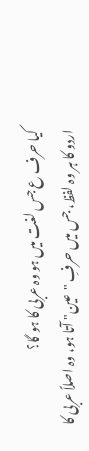کیا حرف ع جس لغت میں ہو وہ عربی کا ہو گا؟
اردو کا ہر وہ لفظ، جس میں حرفِ "عین" آتا ہو، وہ اصلاً عربی کا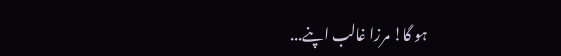ہو گا! مرزا غالب اپنے...